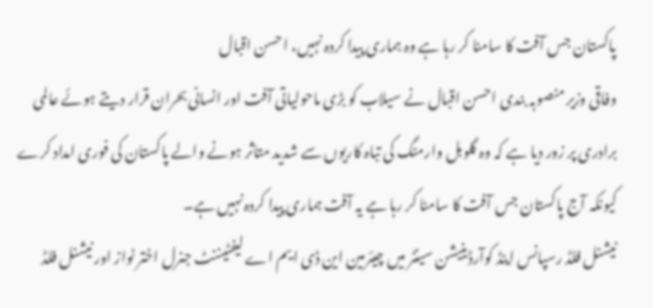پاکستان جس آفت کا سامنا کر رہا ہے وہ ہماری پیدا کردہ نہیں، احسن اقبال
وفاقی وزیر منصوبہ بندی احسن اقبال نے سیلاب کو بڑی ماحولیاتی آفت اور انسانی بحران قرار دیتے ہوئے عالمی برادری پر زور دیا ہے کہ وہ گلوبل وارمنگ کی تباہ کاریوں سے شدید متاثر ہونے والے پاکستان کی فوری امداد کرے کیونکہ آج پاکستان جس آفت کا سامنا کر رہا ہے یہ آفت ہماری پیدا کردہ نہیں ہے۔
نیشنل فلڈ رسپانس اینڈ کوآرڈینیشن سینٹر میں چیئرمین این ڈی ایم اے لیفٹیننٹ جنرل اختر نواز اور نیشنل فلڈ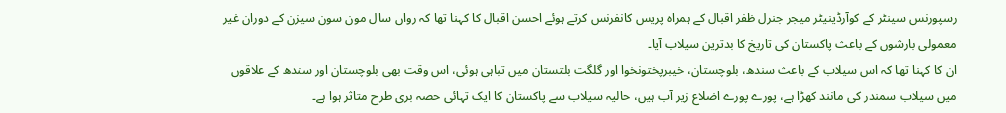رسپورنس سینٹر کے کوآرڈینیٹر میجر جنرل ظفر اقبال کے ہمراہ پریس کانفرنس کرتے ہوئے احسن اقبال کا کہنا تھا کہ رواں سال مون سون سیزن کے دوران غیر معمولی بارشوں کے باعث پاکستان کی تاریخ کا بدترین سیلاب آیا۔
ان کا کہنا تھا کہ اس سیلاب کے باعث سندھ، بلوچستان، خیبرپختونخوا اور گلگت بلتستان میں تباہی ہوئی، اس وقت بھی بلوچستان اور سندھ کے علاقوں میں سیلاب سمندر کی مانند کھڑا ہے، پورے پورے اضلاع زیر آب ہیں، حالیہ سیلاب سے پاکستان کا ایک تہائی حصہ بری طرح متاثر ہوا ہے۔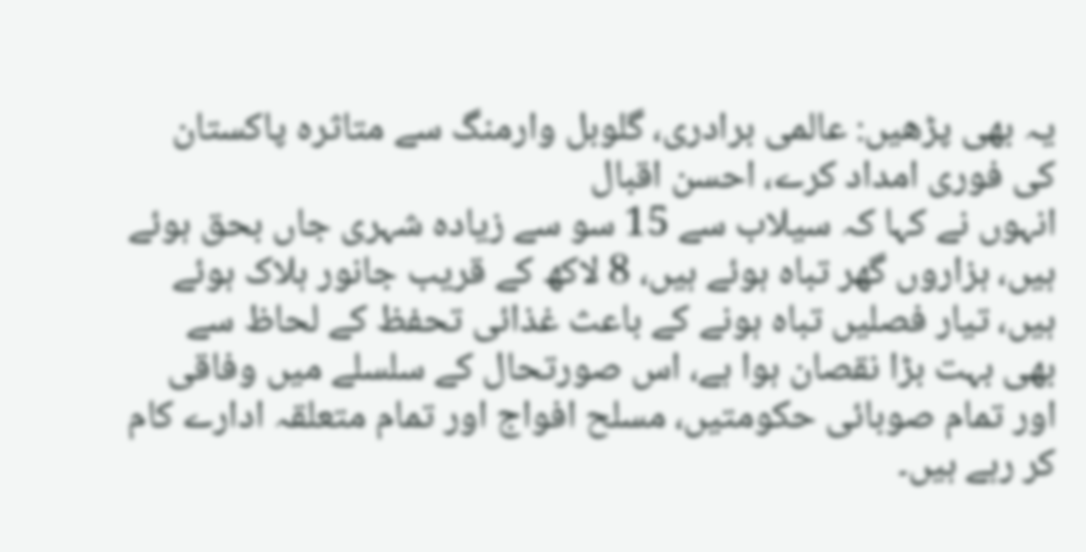یہ بھی پڑھیں: عالمی برادری، گلوبل وارمنگ سے متاثرہ پاکستان کی فوری امداد کرے، احسن اقبال
انہوں نے کہا کہ سیلاب سے 15 سو سے زیادہ شہری جاں بحق ہوئے ہیں، ہزاروں گھر تباہ ہوئے ہیں، 8 لاکھ کے قریب جانور ہلاک ہوئے ہیں، تیار فصلیں تباہ ہونے کے باعث غذائی تحفظ کے لحاظ سے بھی بہت بڑا نقصان ہوا ہے، اس صورتحال کے سلسلے میں وفاقی اور تمام صوبائی حکومتیں، مسلح افواج اور تمام متعلقہ ادارے کام کر رہے ہیں۔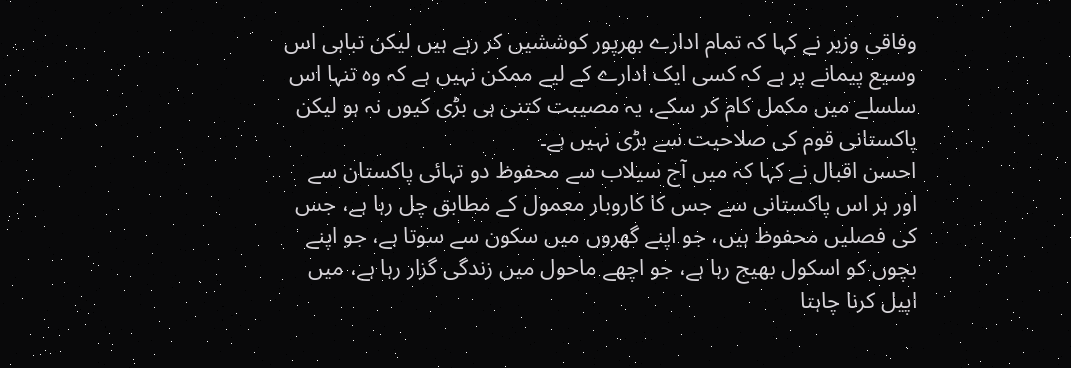وفاقی وزیر نے کہا کہ تمام ادارے بھرپور کوششیں کر رہے ہیں لیکن تباہی اس وسیع پیمانے پر ہے کہ کسی ایک ادارے کے لیے ممکن نہیں ہے کہ وہ تنہا اس سلسلے میں مکمل کام کر سکے، یہ مصیبت کتنی ہی بڑی کیوں نہ ہو لیکن پاکستانی قوم کی صلاحیت سے بڑی نہیں ہے۔
احسن اقبال نے کہا کہ میں آج سیلاب سے محفوظ دو تہائی پاکستان سے اور ہر اس پاکستانی سے جس کا کاروبار معمول کے مطابق چل رہا ہے، جس کی فصلیں محفوظ ہیں، جو اپنے گھروں میں سکون سے سوتا ہے، جو اپنے بچوں کو اسکول بھیج رہا ہے، جو اچھے ماحول میں زندگی گزار رہا ہے، میں اپیل کرنا چاہتا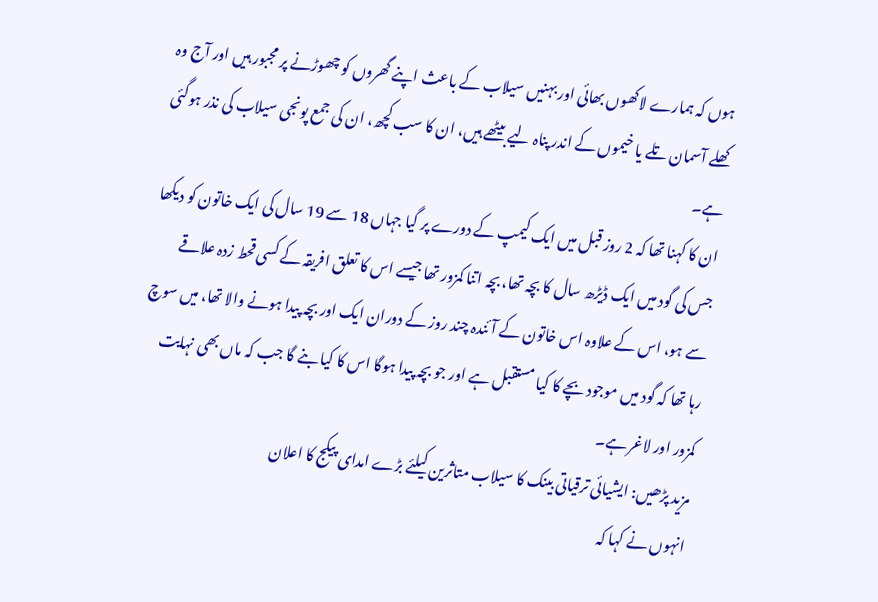ہوں کہ ہمارے لاکھوں بھائی اور بہنیں سیلاب کے باعث اپنے گھروں کو چھوڑنے پر مجبور ہیں اور آج وہ کھلے آسمان تلے یا خیموں کے اندر پناہ لیے بیٹھے ہیں، ان کا سب کچھ، ان کی جمع پونجی سیلاب کی نذر ہوگئی ہے۔
ان کا کہنا تھا کہ 2 روز قبل میں ایک کیمپ کے دورے پر گیا جہاں 18 سے 19 سال کی ایک خاتون کو دیکھا جس کی گود میں ایک ڈیڑھ سال کا بچہ تھا، بچہ اتنا کمزور تھا جیسے اس کا تعلق افریقہ کے کسی قحط زدہ علاقے سے ہو، اس کے علاوہ اس خاتون کے آئندہ چند روز کے دوران ایک اور بچہ پیدا ہونے والا تھا، میں سوچ رہا تھا کہ گود میں موجود بچے کا کیا مستقبل ہے اور جو بچہ پیدا ہوگا اس کا کیا بنے گا جب کہ ماں بھی نہایت کمزور اور لاغر ہے۔
مزید پڑھیں: ایشیائی ترقیاتی بینک کا سیلاب متاثرین کیلئے بڑے امدای پیکج کا اعلان
انہوں نے کہا کہ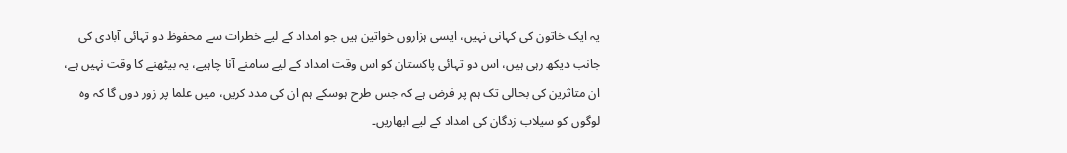یہ ایک خاتون کی کہانی نہیں، ایسی ہزاروں خواتین ہیں جو امداد کے لیے خطرات سے محفوظ دو تہائی آبادی کی جانب دیکھ رہی ہیں، اس دو تہائی پاکستان کو اس وقت امداد کے لیے سامنے آنا چاہیے، یہ بیٹھنے کا وقت نہیں ہے، ان متاثرین کی بحالی تک ہم پر فرض ہے کہ جس طرح ہوسکے ہم ان کی مدد کریں، میں علما پر زور دوں گا کہ وہ لوگوں کو سیلاب زدگان کی امداد کے لیے ابھاریں۔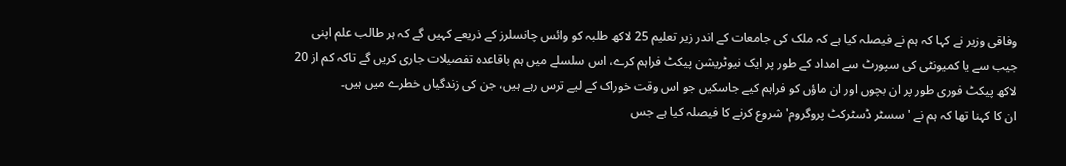وفاقی وزیر نے کہا کہ ہم نے فیصلہ کیا ہے کہ ملک کی جامعات کے اندر زیر تعلیم 25 لاکھ طلبہ کو وائس چانسلرز کے ذریعے کہیں گے کہ ہر طالب علم اپنی جیب سے یا کمیونٹی کی سپورٹ سے امداد کے طور پر ایک نیوٹریشن پیکٹ فراہم کرے، اس سلسلے میں ہم باقاعدہ تفصیلات جاری کریں گے تاکہ کم از 20 لاکھ پیکٹ فوری طور پر ان بچوں اور ان ماؤں کو فراہم کیے جاسکیں جو اس وقت خوراک کے لیے ترس رہے ہیں، جن کی زندگیاں خطرے میں ہیں۔
ان کا کہنا تھا کہ ہم نے 'سسٹر ڈسٹرکٹ پروگروم' شروع کرنے کا فیصلہ کیا ہے جس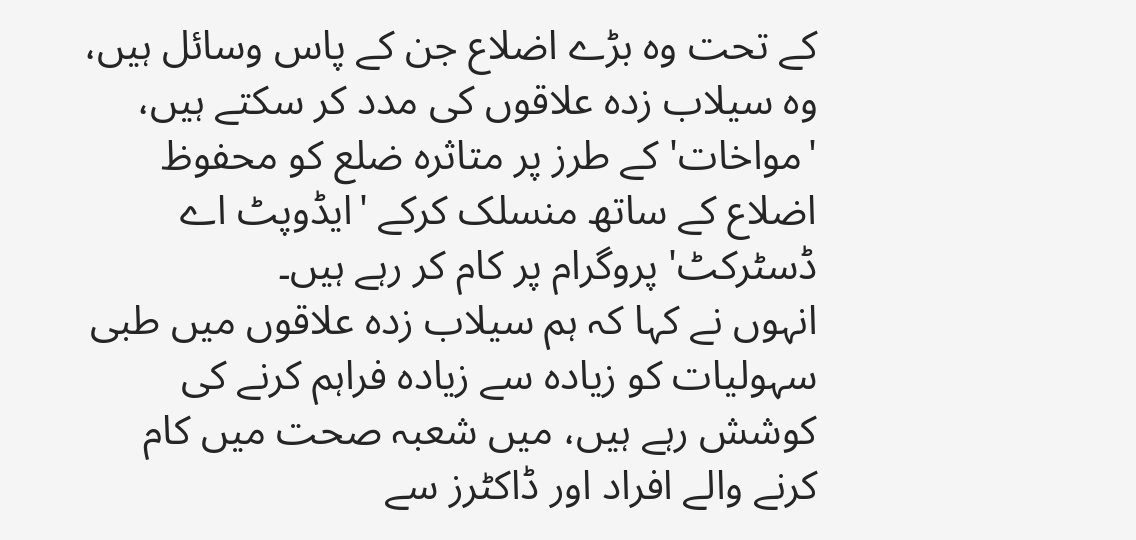کے تحت وہ بڑے اضلاع جن کے پاس وسائل ہیں، وہ سیلاب زدہ علاقوں کی مدد کر سکتے ہیں، 'مواخات' کے طرز پر متاثرہ ضلع کو محفوظ اضلاع کے ساتھ منسلک کرکے 'ایڈوپٹ اے ڈسٹرکٹ' پروگرام پر کام کر رہے ہیں۔
انہوں نے کہا کہ ہم سیلاب زدہ علاقوں میں طبی سہولیات کو زیادہ سے زیادہ فراہم کرنے کی کوشش رہے ہیں، میں شعبہ صحت میں کام کرنے والے افراد اور ڈاکٹرز سے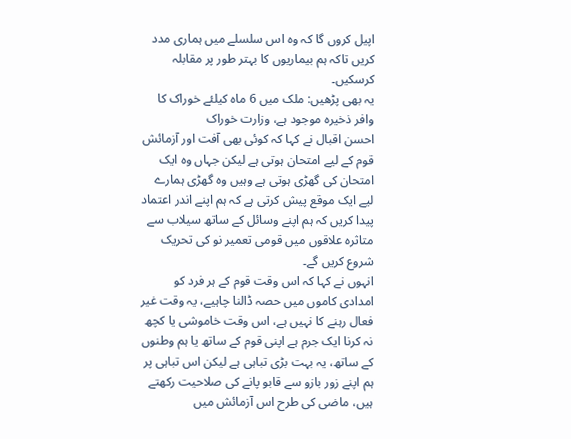اپیل کروں گا کہ وہ اس سلسلے میں ہماری مدد کریں تاکہ ہم بیماریوں کا بہتر طور پر مقابلہ کرسکیں۔
یہ بھی پڑھیں: ملک میں 6 ماہ کیلئے خوراک کا وافر ذخیرہ موجود ہے، وزارت خوراک
احسن اقبال نے کہا کہ کوئی بھی آفت اور آزمائش قوم کے لیے امتحان ہوتی ہے لیکن جہاں وہ ایک امتحان کی گھڑی ہوتی ہے وہیں وہ گھڑی ہمارے لیے ایک موقع پیش کرتی ہے کہ ہم اپنے اندر اعتماد پیدا کریں کہ ہم اپنے وسائل کے ساتھ سیلاب سے متاثرہ علاقوں میں قومی تعمیر نو کی تحریک شروع کریں گے۔
انہوں نے کہا کہ اس وقت قوم کے ہر فرد کو امدادی کاموں میں حصہ ڈالنا چاہیے، یہ وقت غیر فعال رہنے کا نہیں ہے، اس وقت خاموشی یا کچھ نہ کرنا ایک جرم ہے اپنی قوم کے ساتھ یا ہم وطنوں کے ساتھ، یہ بہت بڑی تباہی ہے لیکن اس تباہی پر ہم اپنے زور بازو سے قابو پانے کی صلاحیت رکھتے ہیں، ماضی کی طرح اس آزمائش میں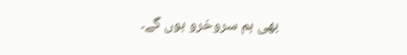بھی ہم سروخرو ہوں گے۔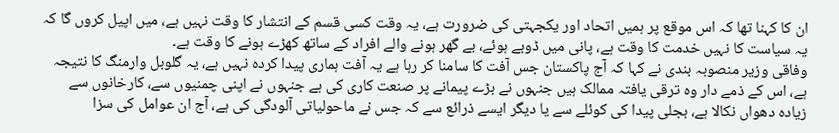ان کا کہنا تھا کہ اس موقع پر ہمیں اتحاد اور یکجہتی کی ضرورت ہے، یہ وقت کسی قسم کے انتشار کا وقت نہیں ہے، میں اپیل کروں گا کہ یہ سیاست کا نہیں خدمت کا وقت ہے، پانی میں ڈوبے ہوئے، بے گھر ہونے والے افراد کے ساتھ کھڑے ہونے کا وقت ہے۔
وفاقی وزیر منصوبہ بندی نے کہا کہ آج پاکستان جس آفت کا سامنا کر رہا ہے یہ آفت ہماری پیدا کردہ نہیں ہے، یہ گلوبل وارمنگ کا نتیجہ ہے، اس کے ذمے دار وہ ترقی یافتہ ممالک ہیں جنہوں نے بڑے پیمانے پر صنعت کاری کی ہے جنہوں نے اپنی چمنیوں سے، کارخانوں سے زیادہ دھواں نکالا ہے، بجلی پیدا کی کوئلے سے یا دیگر ایسے ذرائع سے کہ جس نے ماحولیاتی آلودگی کی ہے، آج ان عوامل کی سزا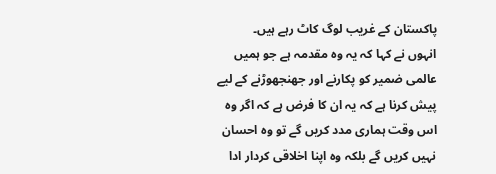پاکستان کے غریب لوگ کاٹ رہے ہیں۔
انہوں نے کہا کہ یہ وہ مقدمہ ہے جو ہمیں عالمی ضمیر کو پکارنے اور جھنجھوڑنے کے لیے پیش کرنا ہے کہ یہ ان کا فرض ہے کہ اگر وہ اس وقت ہماری مدد کریں گے تو وہ احسان نہیں کریں گے بلکہ وہ اپنا اخلاقی کردار ادا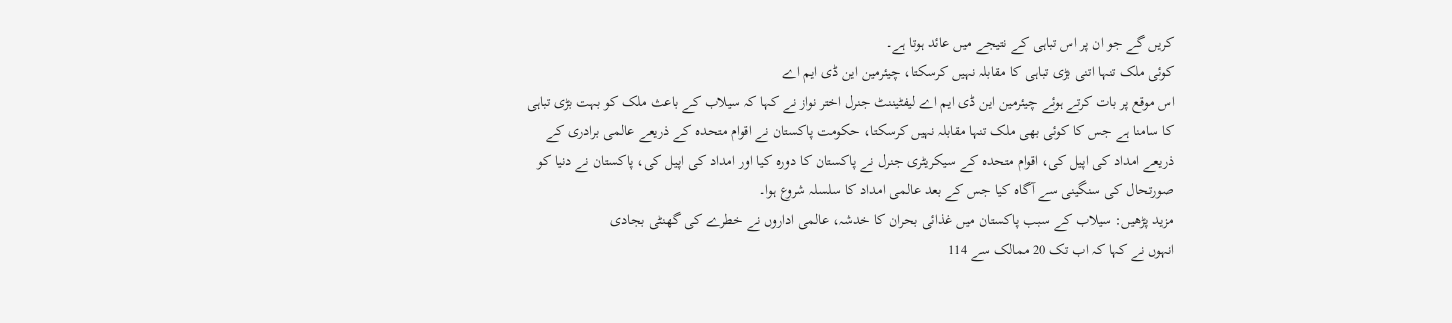کریں گے جو ان پر اس تباہی کے نتیجے میں عائد ہوتا ہے۔
کوئی ملک تنہا اتنی بڑی تباہی کا مقابلہ نہیں کرسکتا، چیئرمین این ڈی ایم اے
اس موقع پر بات کرتے ہوئے چیئرمین این ڈی ایم اے لیفٹیننٹ جنرل اختر نواز نے کہا کہ سیلاب کے باعث ملک کو بہت بڑی تباہی کا سامنا ہے جس کا کوئی بھی ملک تنہا مقابلہ نہیں کرسکتا، حکومت پاکستان نے اقوام متحدہ کے ذریعے عالمی برادری کے ذریعے امداد کی اپیل کی، اقوام متحدہ کے سیکریٹری جنرل نے پاکستان کا دورہ کیا اور امداد کی اپیل کی، پاکستان نے دنیا کو صورتحال کی سنگینی سے آگاہ کیا جس کے بعد عالمی امداد کا سلسلہ شروع ہوا۔
مزید پڑھیں: سیلاب کے سبب پاکستان میں غذائی بحران کا خدشہ، عالمی اداروں نے خطرے کی گھنٹی بجادی
انہوں نے کہا کہ اب تک 20 ممالک سے 114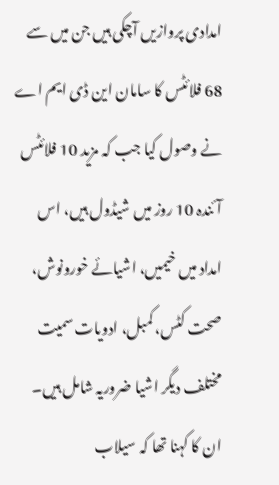امدادی پروازیں آچکی ہیں جن میں سے 68 فلائٹس کا سامان این ڈی ایم اے نے وصول کیا جب کہ مزید 10 فلائٹس آئندہ 10 روز میں شیڈول ہیں، اس امداد میں خیمیں، اشیائے خورونوش، صحت کٹس، کمبل، ادویات سمیت مختلف دیگر اشیا ضروریہ شامل ہیں۔
ان کا کہنا تھا کہ سیلاب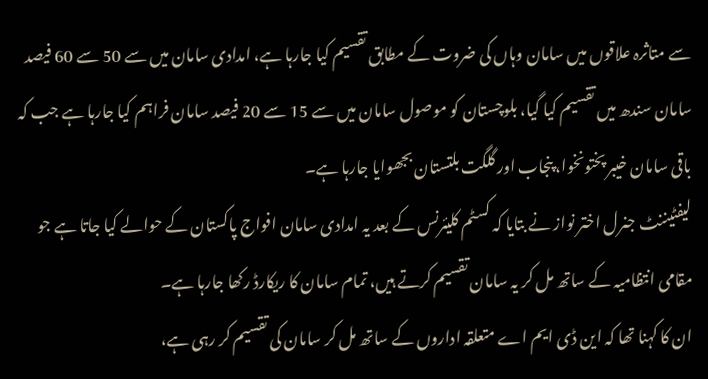سے متاثرہ علاقوں میں سامان وہاں کی ضروت کے مطابق تقسیم کیا جارہا ہے، امدادی سامان میں سے 50 سے 60 فیصد سامان سندھ میں تقسیم کیا گیا، بلوچستان کو موصول سامان میں سے 15 سے 20 فیصد سامان فراہم کیا جارہا ہے جب کہ باقی سامان خیبر پختونخوا، پنجاب اور گلگت بلتستان بجھوایا جارہا ہے۔
لیفٹیننٹ جنرل اختر نواز نے بتایا کہ کسٹم کلیئرنس کے بعد یہ امدادی سامان افواج پاکستان کے حوالے کیا جاتا ہے جو مقامی انتظامیہ کے ساتھ مل کر یہ سامان تقسیم کرتے ہیں، تمام سامان کا ریکارڈ رکھا جارہا ہے۔
ان کا کہنا تھا کہ این ڈی ایم اے متعلقہ اداروں کے ساتھ مل کر سامان کی تقسیم کر رہی ہے،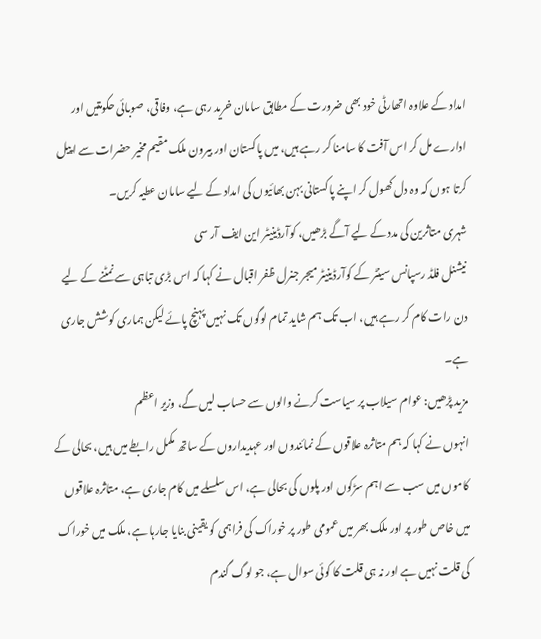امداد کے علاوہ اتھارٹی خود بھی ضرورت کے مطابق سامان خرید رہی ہے، وفاقی، صوبائی حکومتیں اور ادارے مل کر اس آفت کا سامنا کر رہے ہیں، میں پاکستان اور بیرون ملک مقیم مخیر حضرات سے اپیل کرتا ہوں کہ وہ دل کھول کر اپنے پاکستانی بہن بھائیوں کی امداد کے لیے سامان عطیہ کریں۔
شہری متاثرین کی مدد کے لیے آگے بڑھیں، کوآرڈینیٹر این ایف آر سی
نیشنل فلڈ رسپانس سینٹر کے کوآرڈینیٹر میجر جنرل ظفر اقبال نے کہا کہ اس بڑی تباہی سے نمٹنے کے لیے دن رات کام کر رہے ہیں، اب تک ہم شاید تمام لوگوں تک نہیں پہنچ پائے لیکن ہماری کوشش جاری ہے۔
مزید پڑھیں: عوام سیلاب پر سیاست کرنے والوں سے حساب لیں گے، وزیر اعظم
انہوں نے کہا کہ ہم متاثرہ علاقوں کے نمائندوں اور عہدیداروں کے ساتھ مکمل رابطے میں ہیں، بحالی کے کاموں میں سب سے اہم سڑکوں اور پلوں کی بحالی ہے، اس سلسلے میں کام جاری ہے، متاثرہ علاقوں میں خاص طور پر اور ملک بھر میں عمومی طور پر خوراک کی فراہمی کو یقینی بنایا جارہا ہے، ملک میں خوراک کی قلت نہیں ہے اور نہ ہی قلت کا کوئی سوال ہے، جو لوگ گندم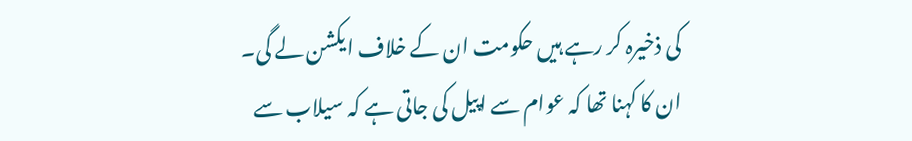کی ذخیرہ کر رہے ہیں حکومت ان کے خلاف ایکشن لے گی۔
ان کا کہنا تھا کہ عوام سے اپیل کی جاتی ہے کہ سیلاب سے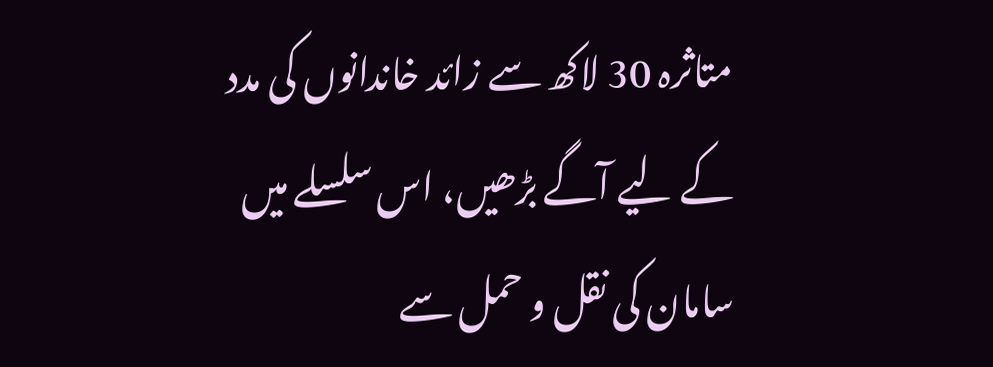متاثرہ 30 لاکھ سے زائد خاندانوں کی مدد کے لیے آگے بڑھیں، اس سلسلے میں سامان کی نقل و حمل سے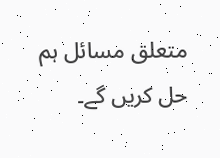متعلق مسائل ہم حل کریں گے۔